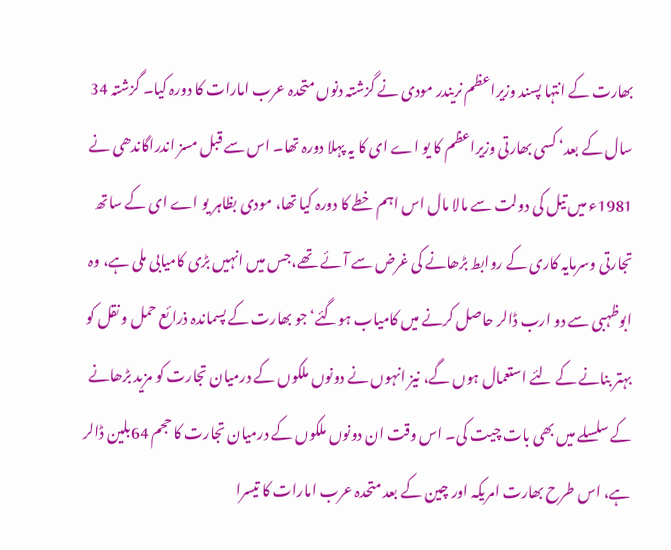بھارت کے انتہا پسند وزیراعظم نریندر مودی نے گزشتہ دنوں متحدہ عرب امارات کا دورہ کیا۔ گزشتہ 34 سال کے بعد‘ کسی بھارتی وزیراعظم کا یو اے ای کا یہ پہلا دورہ تھا۔ اس سے قبل مسز اندراگاندھی نے 1981ء میں تیل کی دولت سے مالا مال اس اہم خطے کا دورہ کیا تھا، مودی بظاہر یو اے ای کے ساتھ تجارتی وسرمایہ کاری کے روابط بڑھانے کی غرض سے آئے تھے،جس میں انہیں بڑی کامیابی ملی ہے، وہ ابوظہبی سے دو ارب ڈالر حاصل کرنے میں کامیاب ہوگئے‘ جو بھارت کے پسماندہ ذرائع حمل و نقل کو بہتر بنانے کے لئے استعمال ہوں گے، نیز انہوں نے دونوں ملکوں کے درمیان تجارت کو مزید بڑھانے کے سلسلے میں بھی بات چیت کی۔ اس وقت ان دونوں ملکوں کے درمیان تجارت کا حجم 64بلین ڈالر ہے، اس طرح بھارت امریکہ اور چین کے بعد متحدہ عرب امارات کا تیسرا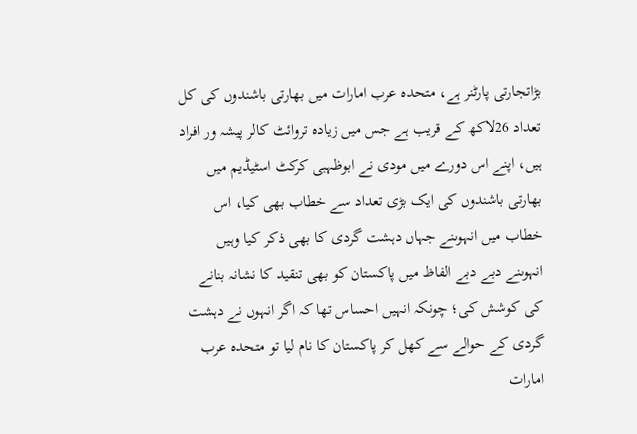بڑاتجارتی پارٹنر ہے، متحدہ عرب امارات میں بھارتی باشندوں کی کل تعداد 26لاکھ کے قریب ہے جس میں زیادہ تروائٹ کالر پیشہ ور افراد ہیں، اپنے اس دورے میں مودی نے ابوظہبی کرکٹ اسٹیڈیم میں بھارتی باشندوں کی ایک بڑی تعداد سے خطاب بھی کیا، اس خطاب میں انہوںنے جہاں دہشت گردی کا بھی ذکر کیا وہیں انہوںنے دبے دبے الفاظ میں پاکستان کو بھی تنقید کا نشانہ بنانے کی کوشش کی؛ چونکہ انہیں احساس تھا کہ اگر انہوں نے دہشت گردی کے حوالے سے کھل کر پاکستان کا نام لیا تو متحدہ عرب امارات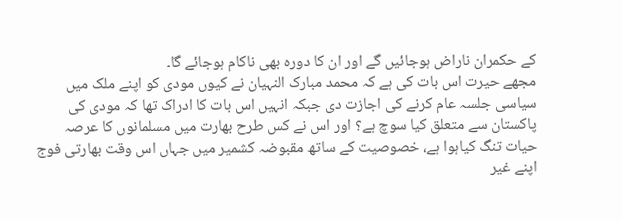کے حکمران ناراض ہوجائیں گے اور ان کا دورہ بھی ناکام ہوجائے گا۔
مجھے حیرت اس بات کی ہے کہ محمد مبارک النہیان نے کیوں مودی کو اپنے ملک میں سیاسی جلسہ عام کرنے کی اجازت دی جبکہ انہیں اس بات کا ادراک تھا کہ مودی کی پاکستان سے متعلق کیا سوچ ہے؟ اور اس نے کس طرح بھارت میں مسلمانوں کا عرصہ حیات تنگ کیاہوا ہے، خصوصیت کے ساتھ مقبوضہ کشمیر میں جہاں اس وقت بھارتی فوج اپنے غیر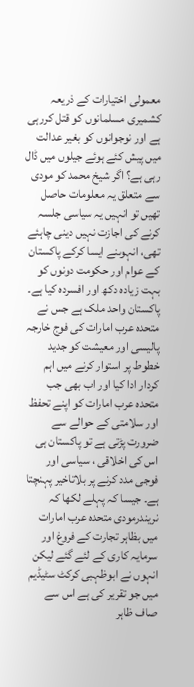معمولی اختیارات کے ذریعہ کشمیری مسلمانوں کو قتل کررہی ہے اور نوجوانوں کو بغیر عدالت میں پیش کئے ہوئے جیلوں میں ڈال رہی ہے؟ اگر شیخ محمد کو مودی سے متعلق یہ معلومات حاصل تھیں تو انہیں یہ سیاسی جلسہ کرنے کی اجازت نہیں دینی چاہئے تھی، انہوںنے ایسا کرکے پاکستان کے عوام اور حکومت دونوں کو بہت زیادہ دکھ اور افسردہ کیا ہے۔ پاکستان واحد ملک ہے جس نے متحدہ عرب امارات کی فوج خارجہ پالیسی اور معیشت کو جدید خطوط پر استوار کرنے میں اہم کردار ادا کیا اور اب بھی جب متحدہ عرب امارات کو اپنے تحفظ اور سلامتی کے حوالے سے ضرورت پڑتی ہے تو پاکستان ہی اس کی اخلاقی ، سیاسی اور فوجی مدد کرنے پر بلاتاخیر پہنچتا ہے۔ جیسا کہ پہلے لکھا کہ نریندرمودی متحدہ عرب امارات میں بظاہر تجارت کے فروغ اور سرمایہ کاری کے لئے گئے لیکن انہوں نے ابوظہبی کرکٹ سٹیڈیم میں جو تقریر کی ہے اس سے صاف ظاہر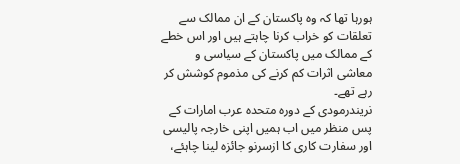ہورہا تھا کہ وہ پاکستان کے ان ممالک سے تعلقات کو خراب کرنا چاہتے ہیں اور اس خطے کے ممالک میں پاکستان کے سیاسی و معاشی اثرات کم کرنے کی مذموم کوشش کر رہے تھے۔
نریندرمودی کے دورہ متحدہ عرب امارات کے پس منظر میں اب ہمیں اپنی خارجہ پالیسی اور سفارت کاری کا ازسرنو جائزہ لینا چاہئے،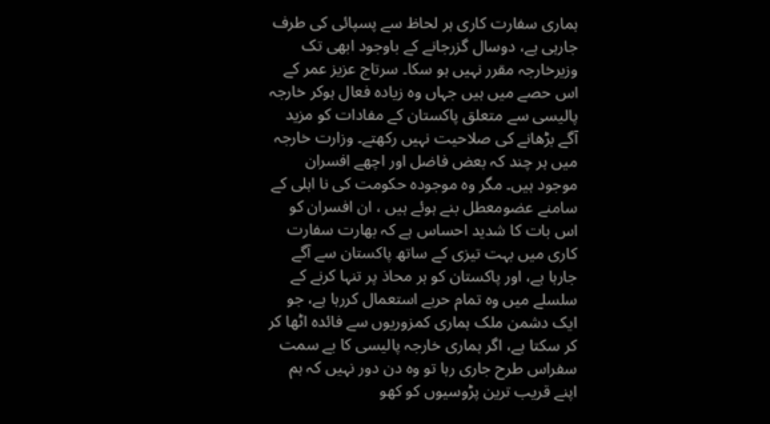ہماری سفارت کاری ہر لحاظ سے پسپائی کی طرف جارہی ہے، دوسال گزرجانے کے باوجود ابھی تک وزیرخارجہ مقرر نہیں ہو سکا۔ سرتاج عزیز عمر کے اس حصے میں ہیں جہاں وہ زیادہ فعال ہوکر خارجہ پالیسی سے متعلق پاکستان کے مفادات کو مزید آگے بڑھانے کی صلاحیت نہیں رکھتے۔ وزارت خارجہ میں ہر چند کہ بعض فاضل اور اچھے افسران موجود ہیں۔ مگر وہ موجودہ حکومت کی نا اہلی کے سامنے عضومعطل بنے ہوئے ہیں ، ان افسران کو اس بات کا شدید احساس ہے کہ بھارت سفارت کاری میں بہت تیزی کے ساتھ پاکستان سے آگے جارہا ہے، اور پاکستان کو ہر محاذ پر تنہا کرنے کے سلسلے میں وہ تمام حربے استعمال کررہا ہے، جو ایک دشمن ملک ہماری کمزوریوں سے فائدہ اٹھا کر کر سکتا ہے، اگر ہماری خارجہ پالیسی کا بے سمت سفراس طرح جاری رہا تو وہ دن دور نہیں کہ ہم اپنے قریب ترین پڑوسیوں کو کھو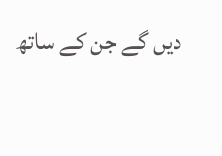دیں گے جن کے ساتھ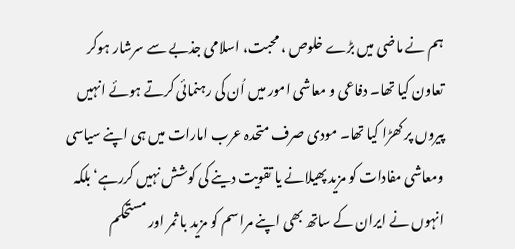ہم نے ماضی میں بڑے خلوص ، محبت، اسلامی جذبے سے سرشار ہوکر تعاون کیا تھا۔ دفاعی و معاشی امور میں اُن کی رہنمائی کرتے ہوئے انہیں پیروں پر کھڑا کیا تھا۔ مودی صرف متحدہ عرب امارات میں ہی اپنے سیاسی ومعاشی مفادات کو مزید پھیلانے یا تقویت دینے کی کوشش نہیں کررہے‘ بلکہ انہوں نے ایران کے ساتھ بھی اپنے مراسم کو مزید با ثمر اور مستحکم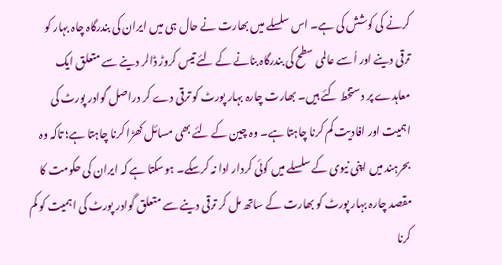کرنے کی کوشش کی ہے۔ اس سلسلے میں بھارت نے حال ہی میں ایران کی بندرگاہ چاہ بہار کو ترقی دینے اور اُسے عالمی سطح کی بندرگاہ بنانے کے لئے تیس کروڑ ڈالر دینے سے متعلق ایک معاہدے پر دستخط کئے ہیں۔ بھارت چارہ بہار پورٹ کو ترقی دے کر دراصل گوادر پورٹ کی اہمیت اور افادیت کم کرنا چاہتا ہے۔ وہ چین کے لئے بھی مسائل کھڑا کرنا چاہتا ہے؛ تاکہ وہ بحرہند میں اپنی نیوی کے سلسلے میں کوئی کردار ادا نہ کرسکے۔ ہوسکتا ہے کہ ایران کی حکومت کا مقصد چارہ بہار پورٹ کو بھارت کے ساتھ مل کر ترقی دینے سے متعلق گوادر پورٹ کی اہمیت کو کم کرنا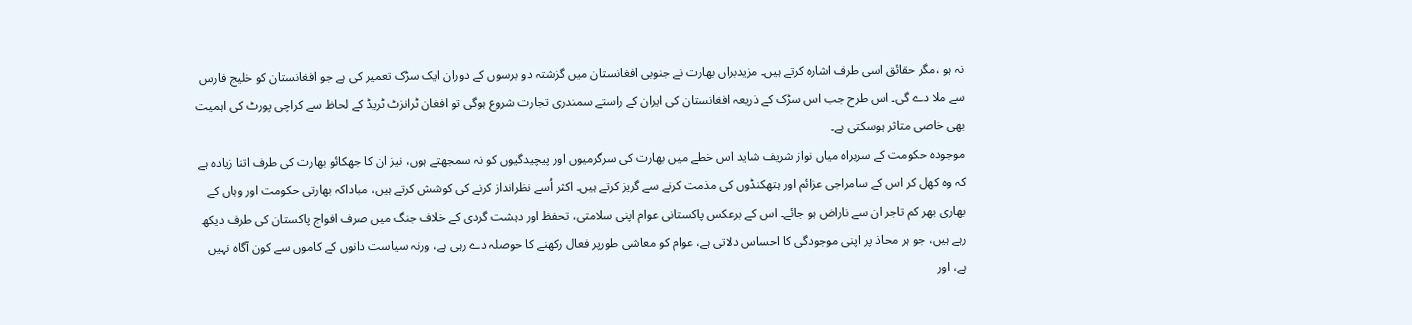نہ ہو ،مگر حقائق اسی طرف اشارہ کرتے ہیں۔ مزیدبراں بھارت نے جنوبی افغانستان میں گزشتہ دو برسوں کے دوران ایک سڑک تعمیر کی ہے جو افغانستان کو خلیج فارس سے ملا دے گی۔ اس طرح جب اس سڑک کے ذریعہ افغانستان کی ایران کے راستے سمندری تجارت شروع ہوگی تو افغان ٹرانزٹ ٹریڈ کے لحاظ سے کراچی پورٹ کی اہمیت بھی خاصی متاثر ہوسکتی ہے۔
موجودہ حکومت کے سربراہ میاں نواز شریف شاید اس خطے میں بھارت کی سرگرمیوں اور پیچیدگیوں کو نہ سمجھتے ہوں، نیز ان کا جھکائو بھارت کی طرف اتنا زیادہ ہے کہ وہ کھل کر اس کے سامراجی عزائم اور ہتھکنڈوں کی مذمت کرنے سے گریز کرتے ہیں۔ اکثر اُسے نظرانداز کرنے کی کوشش کرتے ہیں، مباداکہ بھارتی حکومت اور وہاں کے بھاری بھر کم تاجر ان سے ناراض ہو جائے۔ اس کے برعکس پاکستانی عوام اپنی سلامتی، تحفظ اور دہشت گردی کے خلاف جنگ میں صرف افواج پاکستان کی طرف دیکھ رہے ہیں، جو ہر محاذ پر اپنی موجودگی کا احساس دلاتی ہے، عوام کو معاشی طورپر فعال رکھنے کا حوصلہ دے رہی ہے، ورنہ سیاست دانوں کے کاموں سے کون آگاہ نہیں ہے، اور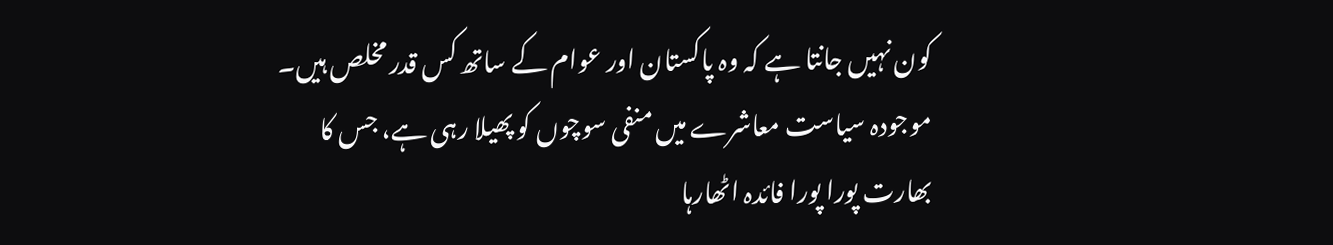کون نہیں جانتا ہے کہ وہ پاکستان اور عوام کے ساتھ کس قدر مخلص ہیں۔ موجودہ سیاست معاشرے میں منفی سوچوں کو پھیلا رہی ہے، جس کا بھارت پورا پورا فائدہ اٹھارہا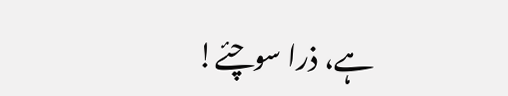ہے، ذرا سوچئے!